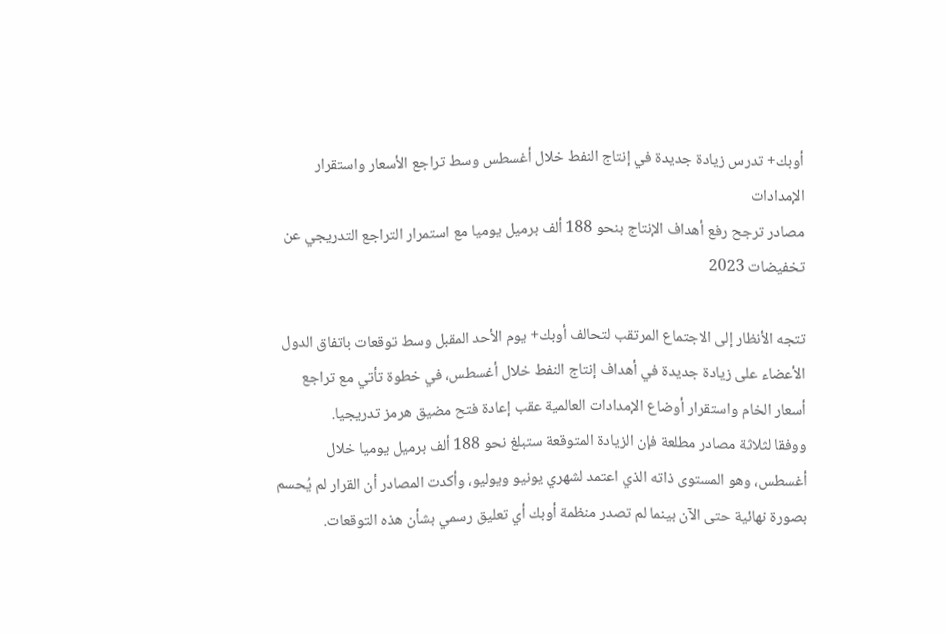أوبك+ تدرس زيادة جديدة في إنتاج النفط خلال أغسطس وسط تراجع الأسعار واستقرار الإمدادات
مصادر ترجح رفع أهداف الإنتاج بنحو 188 ألف برميل يوميا مع استمرار التراجع التدريجي عن تخفيضات 2023

تتجه الأنظار إلى الاجتماع المرتقب لتحالف أوبك+ يوم الأحد المقبل وسط توقعات باتفاق الدول الأعضاء على زيادة جديدة في أهداف إنتاج النفط خلال أغسطس، في خطوة تأتي مع تراجع أسعار الخام واستقرار أوضاع الإمدادات العالمية عقب إعادة فتح مضيق هرمز تدريجيا.
ووفقا لثلاثة مصادر مطلعة فإن الزيادة المتوقعة ستبلغ نحو 188 ألف برميل يوميا خلال أغسطس، وهو المستوى ذاته الذي اعتمد لشهري يونيو ويوليو، وأكدت المصادر أن القرار لم يُحسم بصورة نهائية حتى الآن بينما لم تصدر منظمة أوبك أي تعليق رسمي بشأن هذه التوقعات.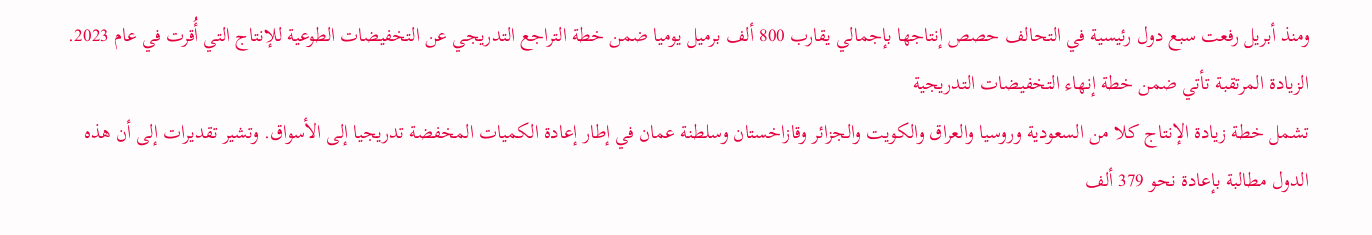ومنذ أبريل رفعت سبع دول رئيسية في التحالف حصص إنتاجها بإجمالي يقارب 800 ألف برميل يوميا ضمن خطة التراجع التدريجي عن التخفيضات الطوعية للإنتاج التي أُقرت في عام 2023.
الزيادة المرتقبة تأتي ضمن خطة إنهاء التخفيضات التدريجية
تشمل خطة زيادة الإنتاج كلا من السعودية وروسيا والعراق والكويت والجزائر وقازاخستان وسلطنة عمان في إطار إعادة الكميات المخفضة تدريجيا إلى الأسواق. وتشير تقديرات إلى أن هذه الدول مطالبة بإعادة نحو 379 ألف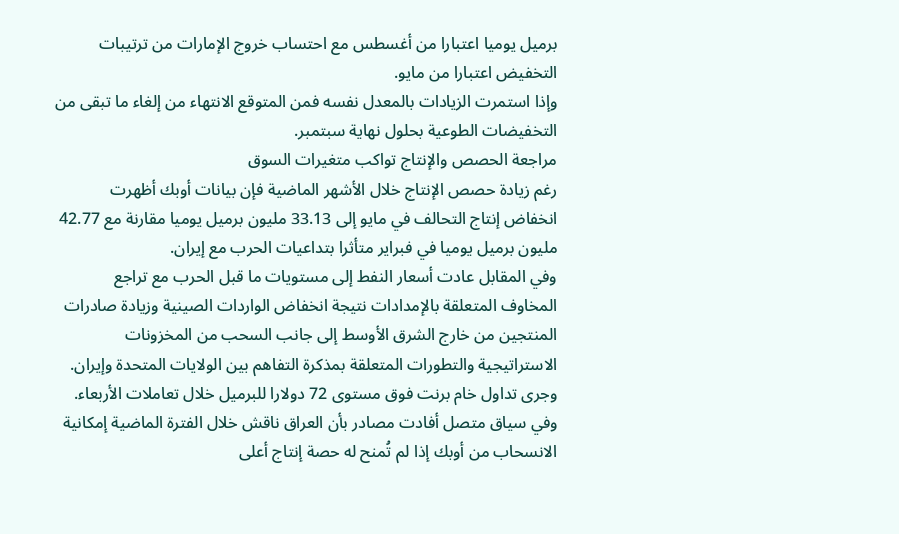برميل يوميا اعتبارا من أغسطس مع احتساب خروج الإمارات من ترتيبات التخفيض اعتبارا من مايو.
وإذا استمرت الزيادات بالمعدل نفسه فمن المتوقع الانتهاء من إلغاء ما تبقى من التخفيضات الطوعية بحلول نهاية سبتمبر.
مراجعة الحصص والإنتاج تواكب متغيرات السوق
رغم زيادة حصص الإنتاج خلال الأشهر الماضية فإن بيانات أوبك أظهرت انخفاض إنتاج التحالف في مايو إلى 33.13 مليون برميل يوميا مقارنة مع 42.77 مليون برميل يوميا في فبراير متأثرا بتداعيات الحرب مع إيران.
وفي المقابل عادت أسعار النفط إلى مستويات ما قبل الحرب مع تراجع المخاوف المتعلقة بالإمدادات نتيجة انخفاض الواردات الصينية وزيادة صادرات المنتجين من خارج الشرق الأوسط إلى جانب السحب من المخزونات الاستراتيجية والتطورات المتعلقة بمذكرة التفاهم بين الولايات المتحدة وإيران. وجرى تداول خام برنت فوق مستوى 72 دولارا للبرميل خلال تعاملات الأربعاء.
وفي سياق متصل أفادت مصادر بأن العراق ناقش خلال الفترة الماضية إمكانية الانسحاب من أوبك إذا لم تُمنح له حصة إنتاج أعلى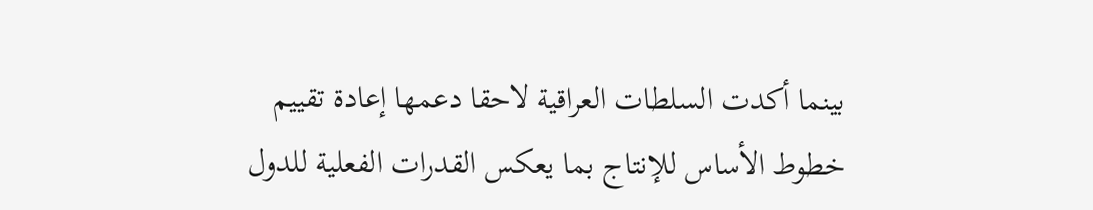بينما أكدت السلطات العراقية لاحقا دعمها إعادة تقييم خطوط الأساس للإنتاج بما يعكس القدرات الفعلية للدول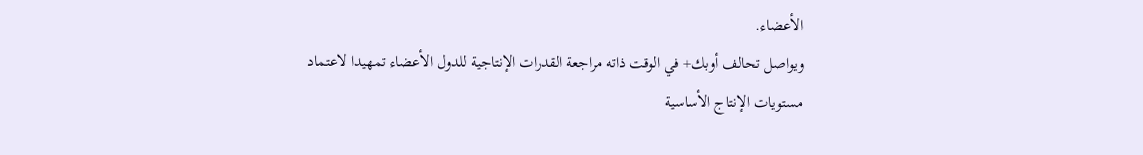الأعضاء.
ويواصل تحالف أوبك+ في الوقت ذاته مراجعة القدرات الإنتاجية للدول الأعضاء تمهيدا لاعتماد مستويات الإنتاج الأساسية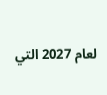لعام 2027 التي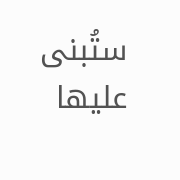ستُبنى عليها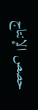حصص الإنتاج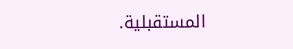المستقبلية.